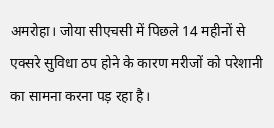अमरोहा। जोया सीएचसी में पिछले 14 महीनों से एक्सरे सुविधा ठप होने के कारण मरीजों को परेशानी का सामना करना पड़ रहा है।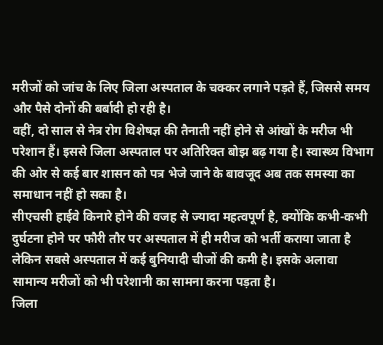मरीजों को जांच के लिए जिला अस्पताल के चक्कर लगाने पड़ते हैं, जिससे समय और पैसे दोनों की बर्बादी हो रही है।
वहीं, दो साल से नेत्र रोग विशेषज्ञ की तैनाती नहीं होने से आंखों के मरीज भी परेशान हैं। इससे जिला अस्पताल पर अतिरिक्त बोझ बढ़ गया है। स्वास्थ्य विभाग की ओर से कई बार शासन को पत्र भेजे जाने के बावजूद अब तक समस्या का समाधान नहीं हो सका है।
सीएचसी हाईवे किनारे होने की वजह से ज्यादा महत्वपूर्ण है, क्योंकि कभी-कभी दुर्घटना होने पर फौरी तौर पर अस्पताल में ही मरीज को भर्ती कराया जाता है लेकिन सबसे अस्पताल में कई बुनियादी चीजों की कमी है। इसके अलावा सामान्य मरीजों को भी परेशानी का सामना करना पड़ता है।
जिला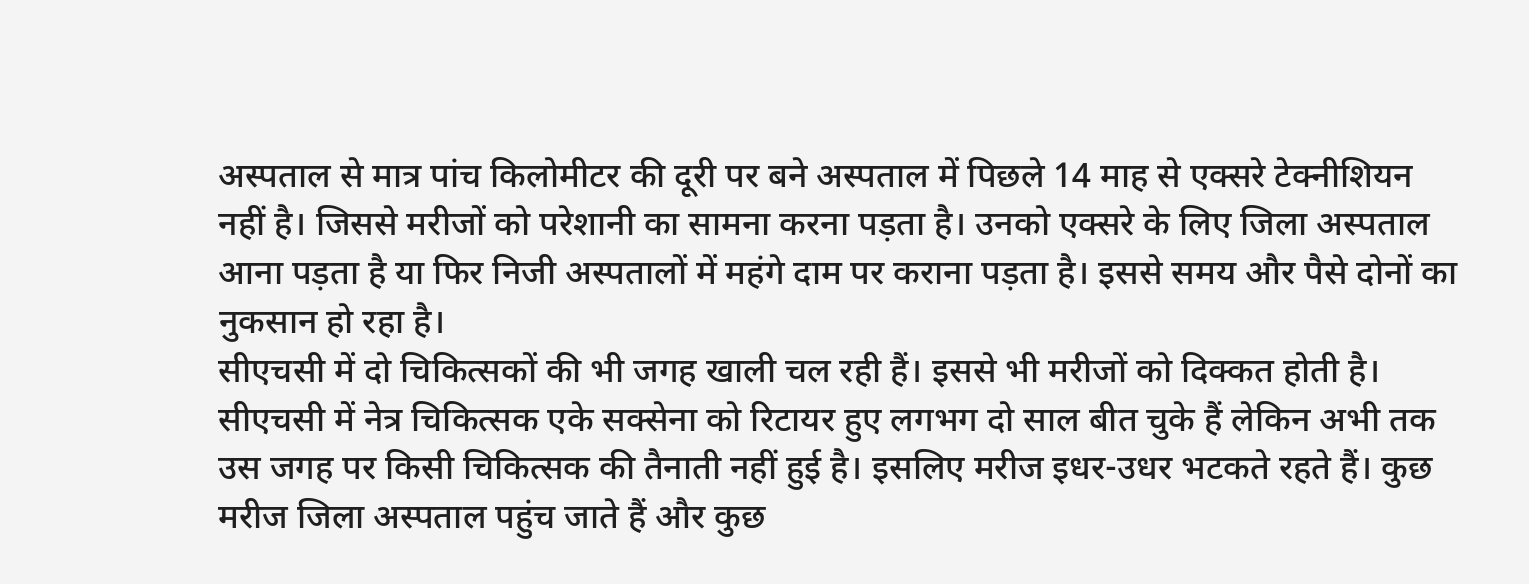अस्पताल से मात्र पांच किलोमीटर की दूरी पर बने अस्पताल में पिछले 14 माह से एक्सरे टेक्नीशियन नहीं है। जिससे मरीजों को परेशानी का सामना करना पड़ता है। उनको एक्सरे के लिए जिला अस्पताल आना पड़ता है या फिर निजी अस्पतालों में महंगे दाम पर कराना पड़ता है। इससे समय और पैसे दोनों का नुकसान हो रहा है।
सीएचसी में दो चिकित्सकों की भी जगह खाली चल रही हैं। इससे भी मरीजों को दिक्कत होती है। सीएचसी में नेत्र चिकित्सक एके सक्सेना को रिटायर हुए लगभग दो साल बीत चुके हैं लेकिन अभी तक उस जगह पर किसी चिकित्सक की तैनाती नहीं हुई है। इसलिए मरीज इधर-उधर भटकते रहते हैं। कुछ मरीज जिला अस्पताल पहुंच जाते हैं और कुछ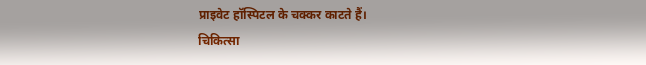प्राइवेट हॉस्पिटल के चक्कर काटते हैं।
चिकित्सा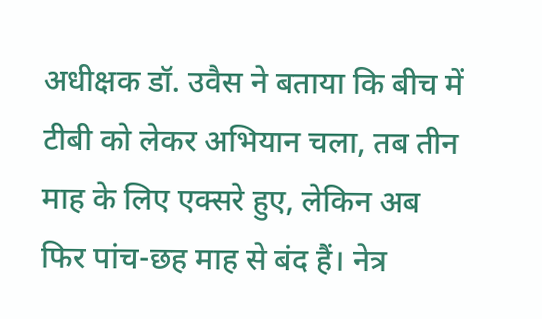अधीक्षक डॉ. उवैस ने बताया कि बीच में टीबी को लेकर अभियान चला, तब तीन माह के लिए एक्सरे हुए, लेकिन अब फिर पांच-छह माह से बंद हैं। नेत्र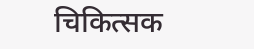चिकित्सक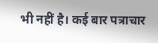भी नहीं है। कई बार पत्राचार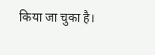किया जा चुका है।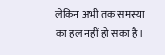लेकिन अभी तक समस्या का हल नहीं हो सका है।